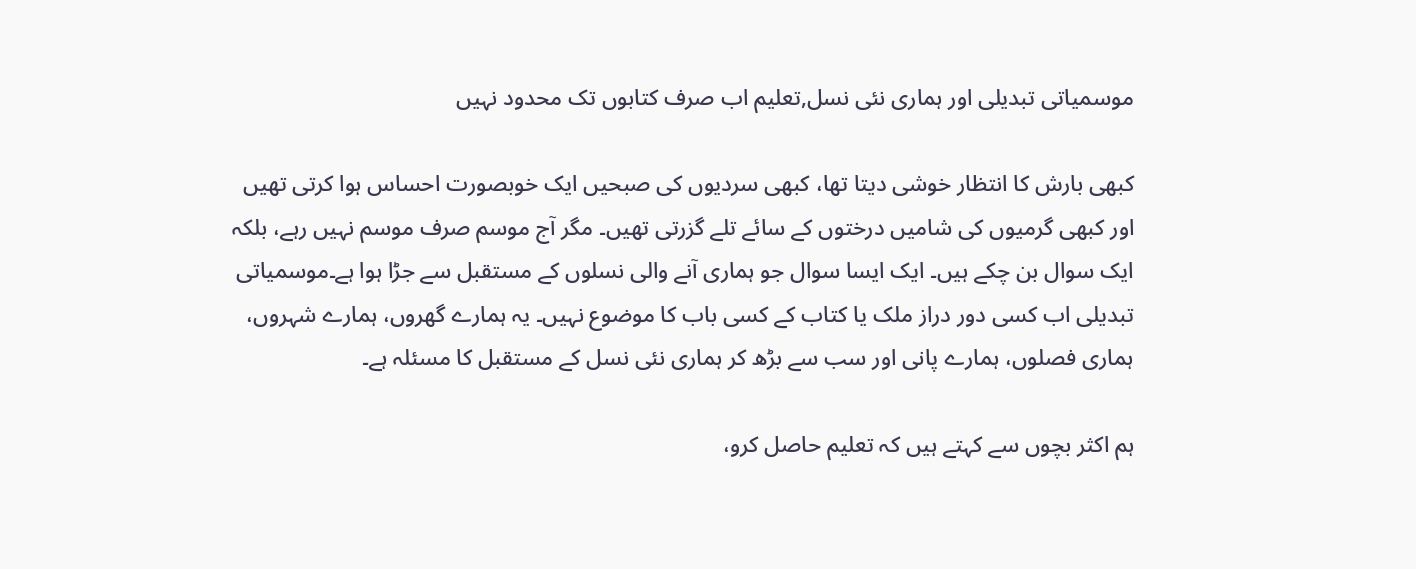موسمیاتی تبدیلی اور ہماری نئی نسل,تعلیم اب صرف کتابوں تک محدود نہیں

کبھی بارش کا انتظار خوشی دیتا تھا، کبھی سردیوں کی صبحیں ایک خوبصورت احساس ہوا کرتی تھیں اور کبھی گرمیوں کی شامیں درختوں کے سائے تلے گزرتی تھیں۔ مگر آج موسم صرف موسم نہیں رہے، بلکہ ایک سوال بن چکے ہیں۔ ایک ایسا سوال جو ہماری آنے والی نسلوں کے مستقبل سے جڑا ہوا ہے۔موسمیاتی تبدیلی اب کسی دور دراز ملک یا کتاب کے کسی باب کا موضوع نہیں۔ یہ ہمارے گھروں، ہمارے شہروں، ہماری فصلوں، ہمارے پانی اور سب سے بڑھ کر ہماری نئی نسل کے مستقبل کا مسئلہ ہے۔

ہم اکثر بچوں سے کہتے ہیں کہ تعلیم حاصل کرو،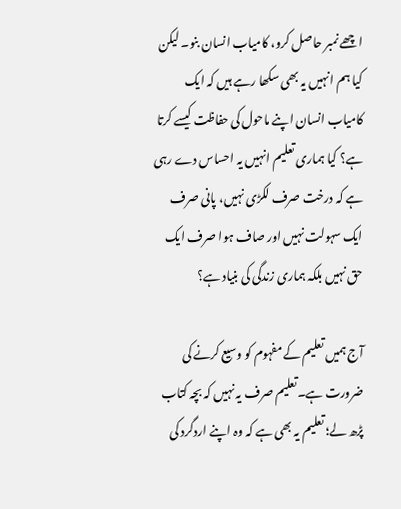اچھے نمبر حاصل کرو، کامیاب انسان بنو۔ لیکن کیا ہم انہیں یہ بھی سکھا رہے ہیں کہ ایک کامیاب انسان اپنے ماحول کی حفاظت کیسے کرتا ہے؟ کیا ہماری تعلیم انہیں یہ احساس دے رہی ہے کہ درخت صرف لکڑی نہیں، پانی صرف ایک سہولت نہیں اور صاف ہوا صرف ایک حق نہیں بلکہ ہماری زندگی کی بنیاد ہے؟

آج ہمیں تعلیم کے مفہوم کو وسیع کرنے کی ضرورت ہے۔تعلیم صرف یہ نہیں کہ بچہ کتاب پڑھ لے؛ تعلیم یہ بھی ہے کہ وہ اپنے اردگرد کی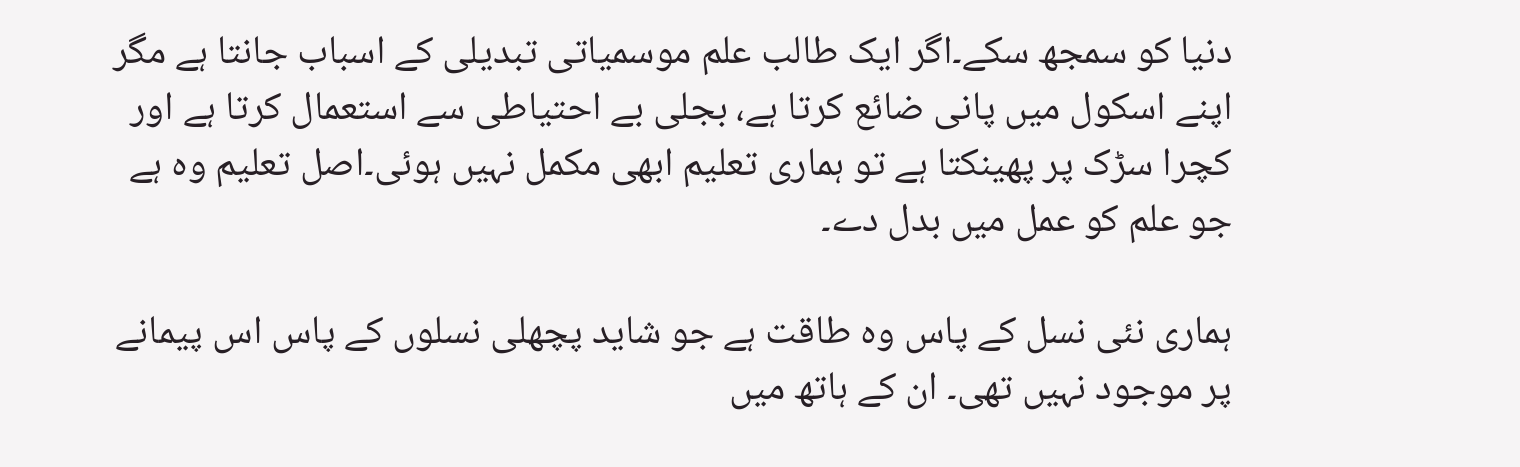دنیا کو سمجھ سکے۔اگر ایک طالب علم موسمیاتی تبدیلی کے اسباب جانتا ہے مگر اپنے اسکول میں پانی ضائع کرتا ہے، بجلی بے احتیاطی سے استعمال کرتا ہے اور کچرا سڑک پر پھینکتا ہے تو ہماری تعلیم ابھی مکمل نہیں ہوئی۔اصل تعلیم وہ ہے جو علم کو عمل میں بدل دے۔

ہماری نئی نسل کے پاس وہ طاقت ہے جو شاید پچھلی نسلوں کے پاس اس پیمانے پر موجود نہیں تھی۔ ان کے ہاتھ میں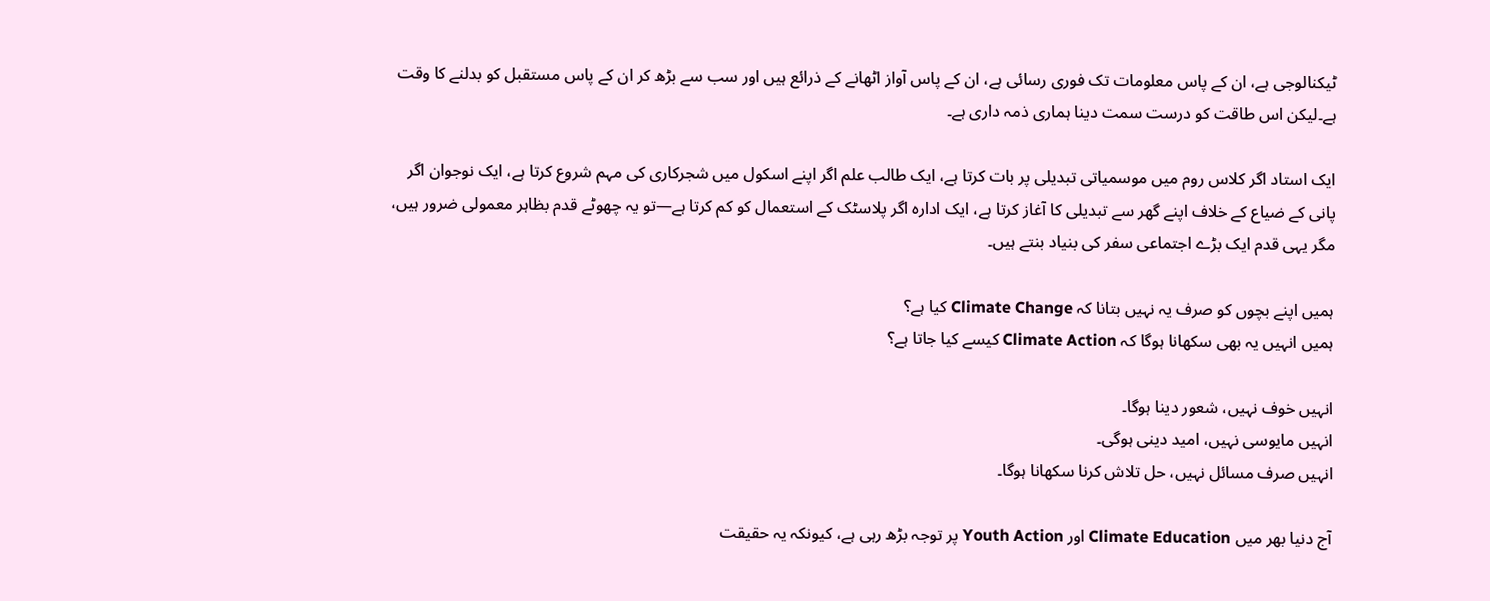ٹیکنالوجی ہے، ان کے پاس معلومات تک فوری رسائی ہے، ان کے پاس آواز اٹھانے کے ذرائع ہیں اور سب سے بڑھ کر ان کے پاس مستقبل کو بدلنے کا وقت ہے۔لیکن اس طاقت کو درست سمت دینا ہماری ذمہ داری ہے۔

ایک استاد اگر کلاس روم میں موسمیاتی تبدیلی پر بات کرتا ہے، ایک طالب علم اگر اپنے اسکول میں شجرکاری کی مہم شروع کرتا ہے، ایک نوجوان اگر پانی کے ضیاع کے خلاف اپنے گھر سے تبدیلی کا آغاز کرتا ہے، ایک ادارہ اگر پلاسٹک کے استعمال کو کم کرتا ہے—تو یہ چھوٹے قدم بظاہر معمولی ضرور ہیں، مگر یہی قدم ایک بڑے اجتماعی سفر کی بنیاد بنتے ہیں۔

ہمیں اپنے بچوں کو صرف یہ نہیں بتانا کہ Climate Change کیا ہے؟
ہمیں انہیں یہ بھی سکھانا ہوگا کہ Climate Action کیسے کیا جاتا ہے؟

انہیں خوف نہیں، شعور دینا ہوگا۔
انہیں مایوسی نہیں، امید دینی ہوگی۔
انہیں صرف مسائل نہیں، حل تلاش کرنا سکھانا ہوگا۔

آج دنیا بھر میں Climate Education اور Youth Action پر توجہ بڑھ رہی ہے، کیونکہ یہ حقیقت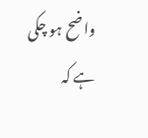واضح ہو چکی ہے کہ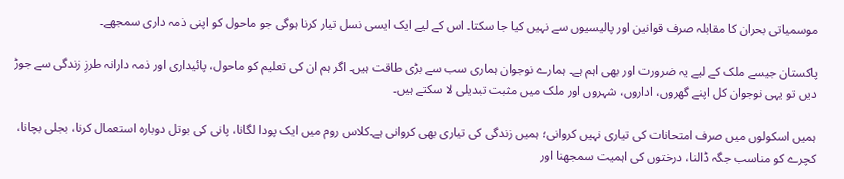موسمیاتی بحران کا مقابلہ صرف قوانین اور پالیسیوں سے نہیں کیا جا سکتا۔ اس کے لیے ایک ایسی نسل تیار کرنا ہوگی جو ماحول کو اپنی ذمہ داری سمجھے۔

پاکستان جیسے ملک کے لیے یہ ضرورت اور بھی اہم ہے۔ ہمارے نوجوان ہماری سب سے بڑی طاقت ہیں۔ اگر ہم ان کی تعلیم کو ماحول، پائیداری اور ذمہ دارانہ طرزِ زندگی سے جوڑ دیں تو یہی نوجوان کل اپنے گھروں، اداروں، شہروں اور ملک میں مثبت تبدیلی لا سکتے ہیں۔

ہمیں اسکولوں میں صرف امتحانات کی تیاری نہیں کروانی؛ ہمیں زندگی کی تیاری بھی کروانی ہے۔کلاس روم میں ایک پودا لگانا، پانی کی بوتل دوبارہ استعمال کرنا، بجلی بچانا، کچرے کو مناسب جگہ ڈالنا، درختوں کی اہمیت سمجھنا اور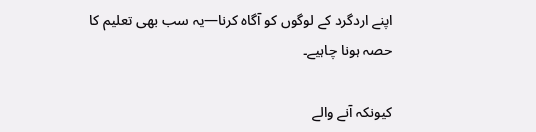اپنے اردگرد کے لوگوں کو آگاہ کرنا—یہ سب بھی تعلیم کا حصہ ہونا چاہیے۔

کیونکہ آنے والے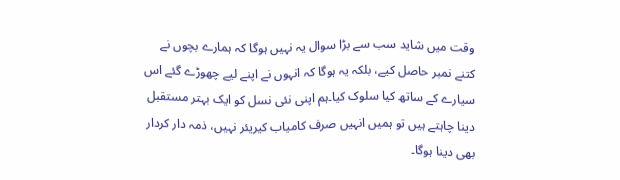وقت میں شاید سب سے بڑا سوال یہ نہیں ہوگا کہ ہمارے بچوں نے کتنے نمبر حاصل کیے، بلکہ یہ ہوگا کہ انہوں نے اپنے لیے چھوڑے گئے اس سیارے کے ساتھ کیا سلوک کیا۔ہم اپنی نئی نسل کو ایک بہتر مستقبل دینا چاہتے ہیں تو ہمیں انہیں صرف کامیاب کیریئر نہیں، ذمہ دار کردار بھی دینا ہوگا۔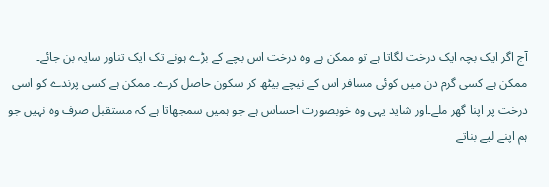آج اگر ایک بچہ ایک درخت لگاتا ہے تو ممکن ہے وہ درخت اس بچے کے بڑے ہونے تک ایک تناور سایہ بن جائے۔ ممکن ہے کسی گرم دن میں کوئی مسافر اس کے نیچے بیٹھ کر سکون حاصل کرے۔ ممکن ہے کسی پرندے کو اسی درخت پر اپنا گھر ملے۔اور شاید یہی وہ خوبصورت احساس ہے جو ہمیں سمجھاتا ہے کہ مستقبل صرف وہ نہیں جو ہم اپنے لیے بناتے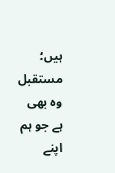ہیں؛ مستقبل وہ بھی ہے جو ہم اپنے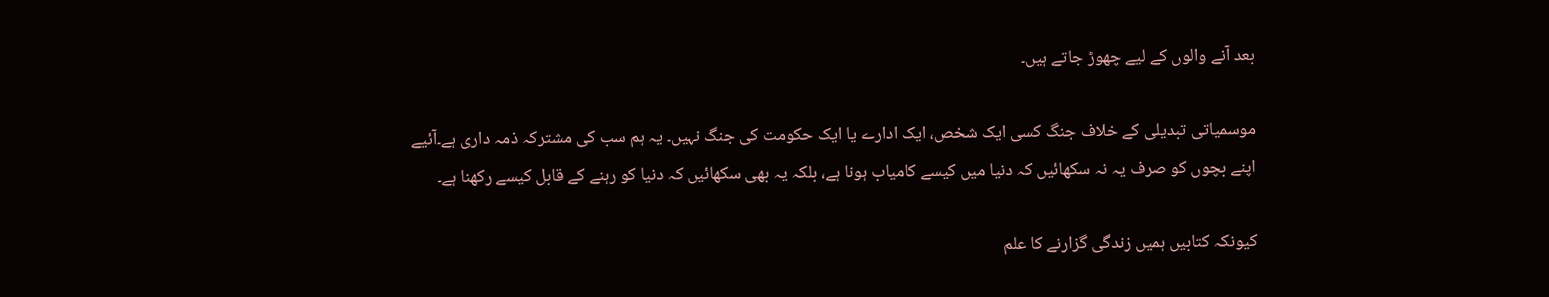بعد آنے والوں کے لیے چھوڑ جاتے ہیں۔

موسمیاتی تبدیلی کے خلاف جنگ کسی ایک شخص، ایک ادارے یا ایک حکومت کی جنگ نہیں۔ یہ ہم سب کی مشترکہ ذمہ داری ہے۔آئیے اپنے بچوں کو صرف یہ نہ سکھائیں کہ دنیا میں کیسے کامیاب ہونا ہے، بلکہ یہ بھی سکھائیں کہ دنیا کو رہنے کے قابل کیسے رکھنا ہے۔

کیونکہ کتابیں ہمیں زندگی گزارنے کا علم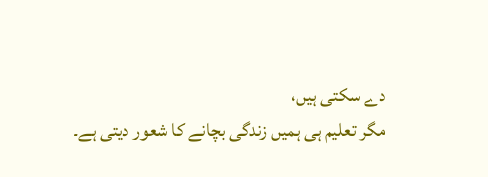دے سکتی ہیں،
مگر تعلیم ہی ہمیں زندگی بچانے کا شعور دیتی ہے۔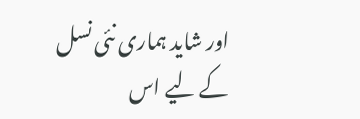اور شاید ہماری نئی نسل کے لیے اس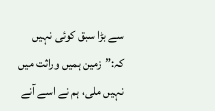سے بڑا سبق کوئی نہیں کہ:”زمین ہمیں وراثت میں نہیں ملی، ہم نے اسے آنے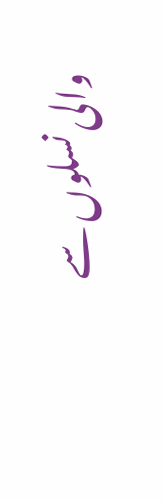والی نسلوں سے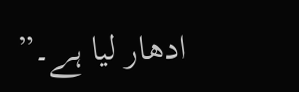ادھار لیا ہے۔”